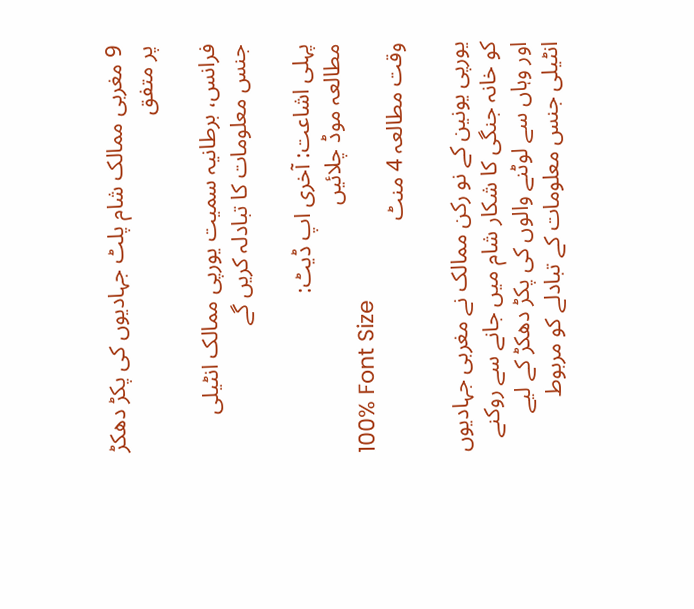9 مغربی ممالک شام پلٹ جہادیوں کی پکڑ دھکڑ پر متفق

فرانس، برطانیہ سمیت یورپی ممالک انٹیلی جنس معلومات کا تبادلہ کریں گے

پہلی اشاعت: آخری اپ ڈیٹ:
مطالعہ موڈ چلائیں
100% Font Size
وقت مطالعہ 4 منٹ

یورپی یونین کے نو رکن ممالک نے مغربی جہادیوں کو خانہ جنگی کا شکار شام میں جانے سے روکنے اور وہاں سے لوٹنے والوں کی پکڑ دھکڑ کے لیے انٹیلی جنس معلومات کے تبادلے کو مربوط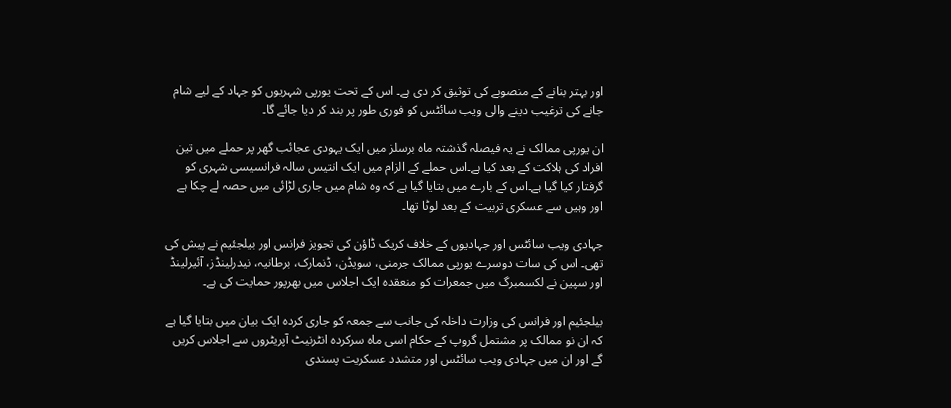اور بہتر بنانے کے منصوبے کی توثیق کر دی ہے۔ اس کے تحت یورپی شہریوں کو جہاد کے لیے شام جانے کی ترغیب دینے والی ویب سائٹس کو فوری طور پر بند کر دیا جائے گا۔

ان یورپی ممالک نے یہ فیصلہ گذشتہ ماہ برسلز میں ایک یہودی عجائب گھر پر حملے میں تین افراد کی ہلاکت کے بعد کیا ہے۔اس حملے کے الزام میں ایک انتیس سالہ فرانسیسی شہری کو گرفتار کیا گیا ہے۔اس کے بارے میں بتایا گیا ہے کہ وہ شام میں جاری لڑائی میں حصہ لے چکا ہے اور وہیں سے عسکری تربیت کے بعد لوٹا تھا۔

جہادی ویب سائٹس اور جہادیوں کے خلاف کریک ڈاؤن کی تجویز فرانس اور بیلجئیم نے پیش کی تھی۔ اس کی سات دوسرے یورپی ممالک جرمنی، سویڈن، ڈنمارک، برطانیہ، نیدرلینڈز، آئیرلینڈ اور سپین نے لکسمبرگ میں جمعرات کو منعقدہ ایک اجلاس میں بھرپور حمایت کی ہے۔

بیلجئیم اور فرانس کی وزارت داخلہ کی جانب سے جمعہ کو جاری کردہ ایک بیان میں بتایا گیا ہے کہ ان نو ممالک پر مشتمل گروپ کے حکام اسی ماہ سرکردہ انٹرنیٹ آپریٹروں سے اجلاس کریں گے اور ان میں جہادی ویب سائٹس اور متشدد عسکریت پسندی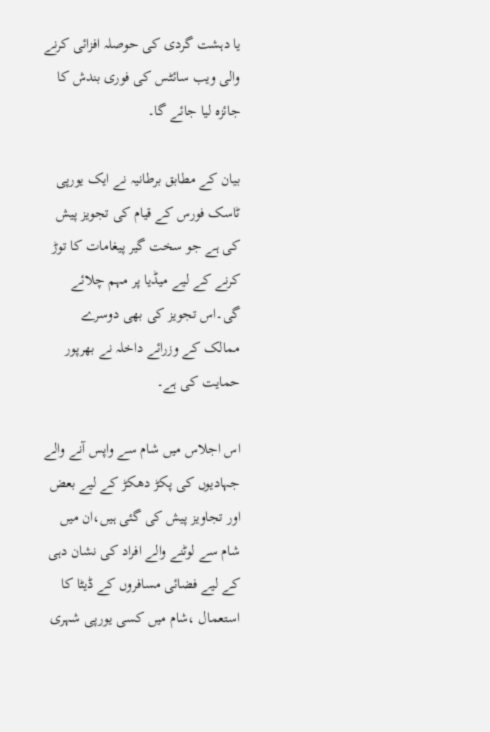یا دہشت گردی کی حوصلہ افزائی کرنے والی ویب سائٹس کی فوری بندش کا جائزہ لیا جائے گا۔

بیان کے مطابق برطانیہ نے ایک یورپی ٹاسک فورس کے قیام کی تجویز پیش کی ہے جو سخت گیر پیغامات کا توڑ کرنے کے لیے میڈیا پر مہم چلائے گی۔اس تجویز کی بھی دوسرے ممالک کے وزرائے داخلہ نے بھرپور حمایت کی ہے۔

اس اجلاس میں شام سے واپس آنے والے جہادیوں کی پکڑ دھکڑ کے لیے بعض اور تجاویز پیش کی گئی ہیں،ان میں شام سے لوٹنے والے افراد کی نشان دہی کے لیے فضائی مسافروں کے ڈیٹا کا استعمال ،شام میں کسی یورپی شہری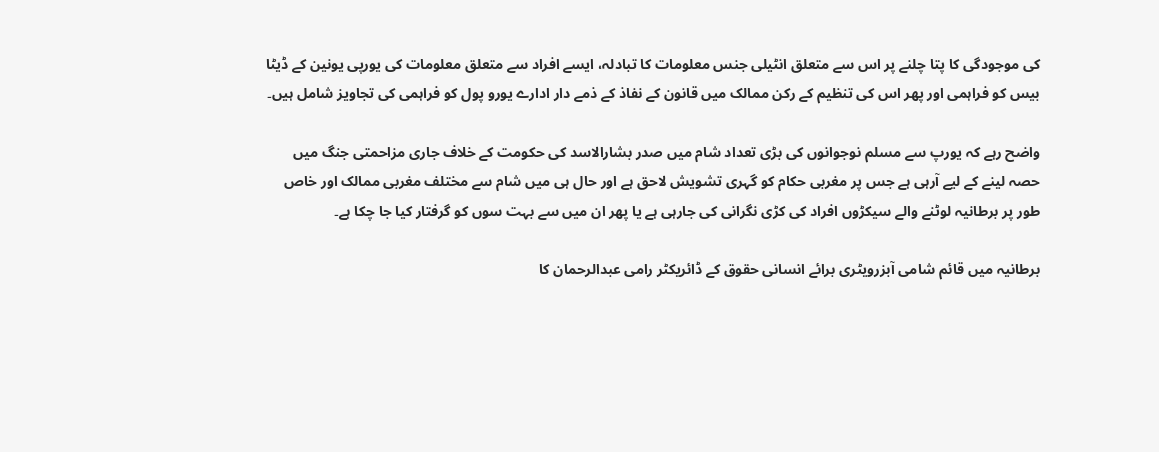کی موجودگی کا پتا چلنے پر اس سے متعلق انٹیلی جنس معلومات کا تبادلہ، ایسے افراد سے متعلق معلومات کی یورپی یونین کے ڈیٹا بیس کو فراہمی اور پھر اس کی تنظیم کے رکن ممالک میں قانون کے نفاذ کے ذمے دار ادارے یورو پول کو فراہمی کی تجاویز شامل ہیں۔

واضح رہے کہ یورپ سے مسلم نوجوانوں کی بڑی تعداد شام میں صدر بشارالاسد کی حکومت کے خلاف جاری مزاحمتی جنگ میں حصہ لینے کے لیے آرہی ہے جس پر مغربی حکام کو گہری تشویش لاحق ہے اور حال ہی میں شام سے مختلف مغربی ممالک اور خاص طور پر برطانیہ لوٹنے والے سیکڑوں افراد کی کڑی نگرانی کی جارہی ہے یا پھر ان میں سے بہت سوں کو گرفتار کیا جا چکا ہے۔

برطانیہ میں قائم شامی آبزرویٹری برائے انسانی حقوق کے ڈائریکٹر رامی عبدالرحمان کا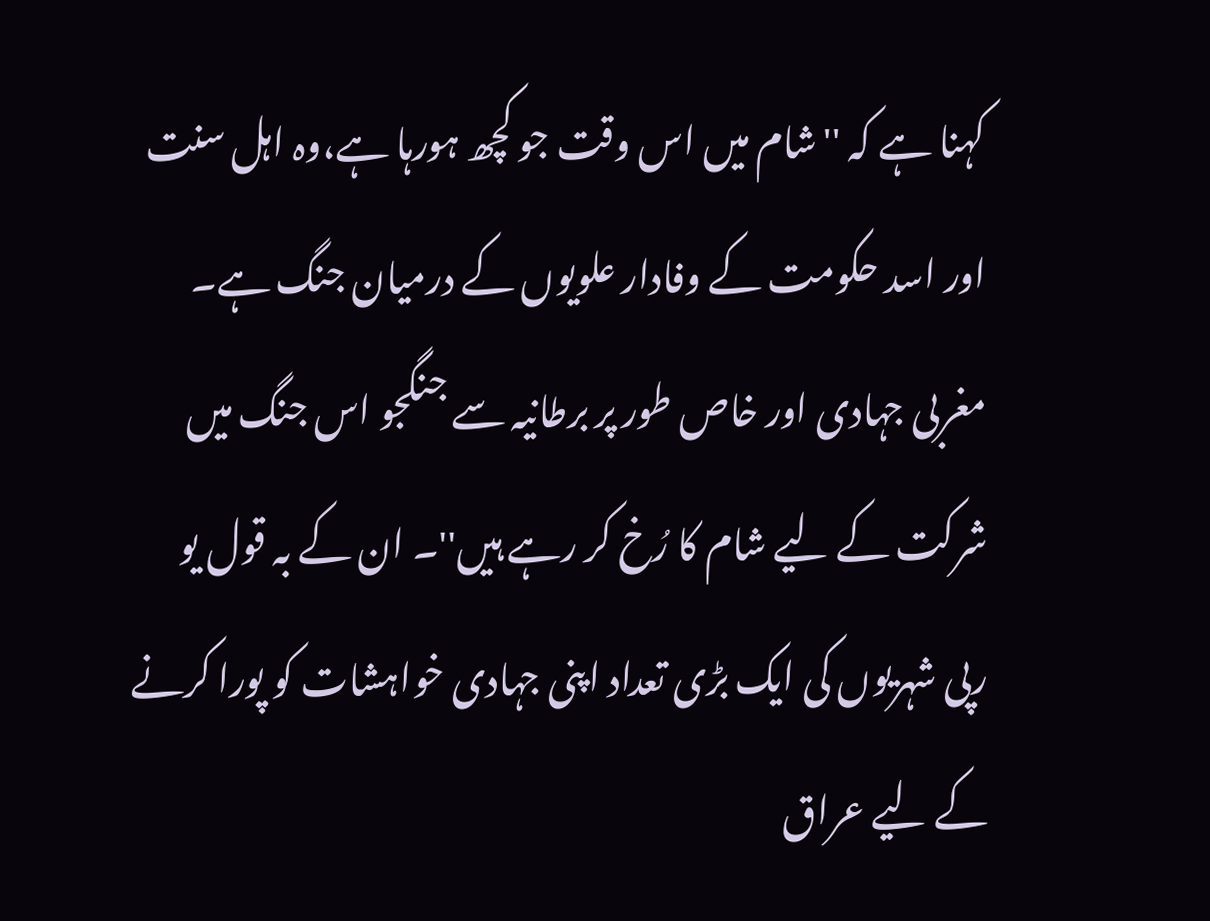کہنا ہے کہ ''شام میں اس وقت جو کچھ ہورہا ہے،وہ اہل سنت اور اسد حکومت کے وفادار علویوں کے درمیان جنگ ہے۔ مغربی جہادی اور خاص طور پر برطانیہ سے جنگجو اس جنگ میں شرکت کے لیے شام کا رُخ کر رہے ہیں''۔ ان کے بہ قول یو رپی شہریوں کی ایک بڑی تعداد اپنی جہادی خواہشات کو پورا کرنے کے لیے عراق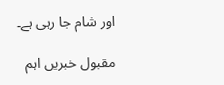اور شام جا رہی ہے۔

مقبول خبریں اہم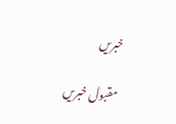خبریں

مقبول خبریں